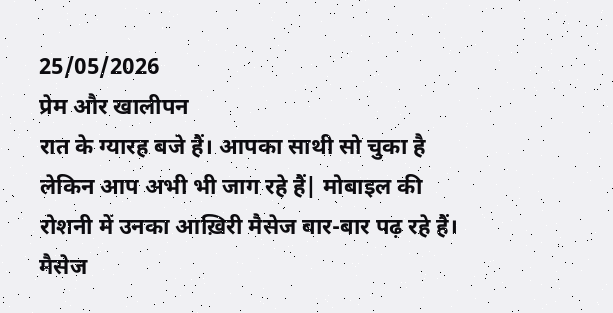25/05/2026
प्रेम और खालीपन
रात के ग्यारह बजे हैं। आपका साथी सो चुका है लेकिन आप अभी भी जाग रहे हैं| मोबाइल की रोशनी में उनका आख़िरी मैसेज बार-बार पढ़ रहे हैं। मैसेज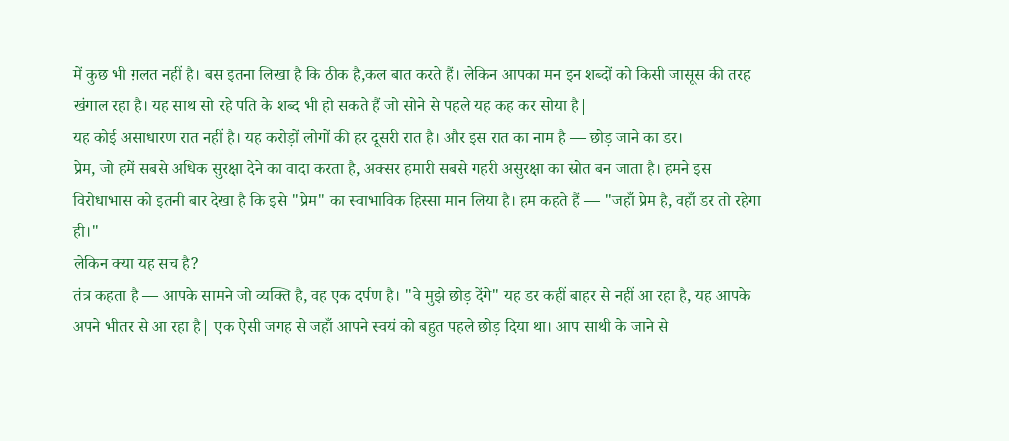में कुछ भी ग़लत नहीं है। बस इतना लिखा है कि ठीक है,कल बात करते हैं। लेकिन आपका मन इन शब्दों को किसी जासूस की तरह खंगाल रहा है। यह साथ सो रहे पति के शब्द भी हो सकते हैं जो सोने से पहले यह कह कर सोया है|
यह कोई असाधारण रात नहीं है। यह करोड़ों लोगों की हर दूसरी रात है। और इस रात का नाम है — छोड़ जाने का डर।
प्रेम, जो हमें सबसे अधिक सुरक्षा देने का वादा करता है, अक्सर हमारी सबसे गहरी असुरक्षा का स्रोत बन जाता है। हमने इस विरोधाभास को इतनी बार देखा है कि इसे "प्रेम" का स्वाभाविक हिस्सा मान लिया है। हम कहते हैं — "जहाँ प्रेम है, वहाँ डर तो रहेगा ही।"
लेकिन क्या यह सच है?
तंत्र कहता है — आपके सामने जो व्यक्ति है, वह एक दर्पण है। "वे मुझे छोड़ देंगे" यह डर कहीं बाहर से नहीं आ रहा है, यह आपके अपने भीतर से आ रहा है| एक ऐसी जगह से जहाँ आपने स्वयं को बहुत पहले छोड़ दिया था। आप साथी के जाने से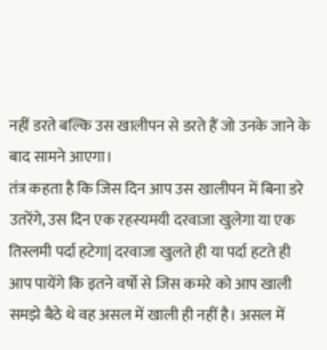नहीं डरते बल्कि उस खालीपन से डरते हैं जो उनके जाने के बाद सामने आएगा।
तंत्र कहता है कि जिस दिन आप उस खालीपन में बिना डरे उतरेंगे, उस दिन एक रहस्यमयी दरवाजा खुलेगा या एक तिस्लमी पर्दा हटेगा| दरवाजा खुलते ही या पर्दा हटते ही आप पायेंगे कि इतने वर्षो से जिस कमरे को आप खाली समझे बैठे थे वह असल में खाली ही नहीं है। असल में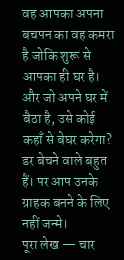वह आपका अपना बचपन का वह कमरा है जोकि शुरू से आपका ही घर है। और जो अपने घर में बैठा है, उसे कोई कहाँ से बेघर करेगा?
डर बेचने वाले बहुत हैं। पर आप उनके ग्राहक बनने के लिए नहीं जन्मे।
पूरा लेख — चार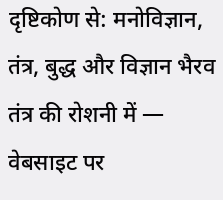दृष्टिकोण से: मनोविज्ञान, तंत्र, बुद्ध और विज्ञान भैरव तंत्र की रोशनी में — वेबसाइट पर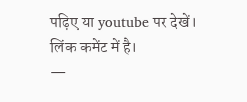पढ़िए या youtube पर देखें। लिंक कमेंट में है।
—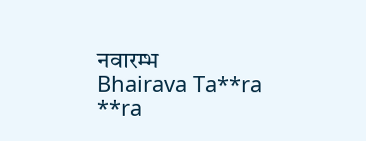नवारम्भ
Bhairava Ta**ra **ra